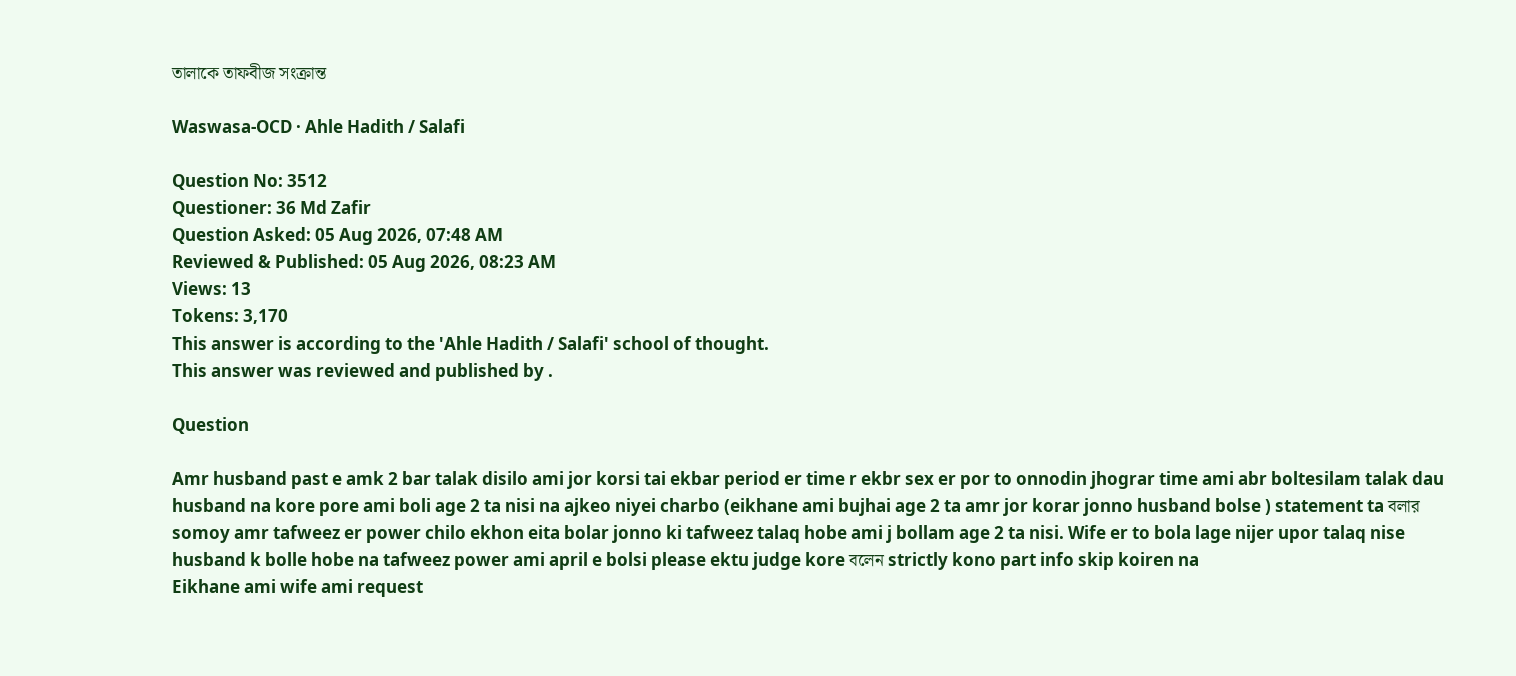তালাকে তাফবীজ সংক্রান্ত

Waswasa-OCD · Ahle Hadith / Salafi

Question No: 3512
Questioner: 36 Md Zafir
Question Asked: 05 Aug 2026, 07:48 AM
Reviewed & Published: 05 Aug 2026, 08:23 AM
Views: 13
Tokens: 3,170
This answer is according to the 'Ahle Hadith / Salafi' school of thought.
This answer was reviewed and published by .

Question

Amr husband past e amk 2 bar talak disilo ami jor korsi tai ekbar period er time r ekbr sex er por to onnodin jhograr time ami abr boltesilam talak dau husband na kore pore ami boli age 2 ta nisi na ajkeo niyei charbo (eikhane ami bujhai age 2 ta amr jor korar jonno husband bolse ) statement ta বলার somoy amr tafweez er power chilo ekhon eita bolar jonno ki tafweez talaq hobe ami j bollam age 2 ta nisi. Wife er to bola lage nijer upor talaq nise husband k bolle hobe na tafweez power ami april e bolsi please ektu judge kore বলেন strictly kono part info skip koiren na
Eikhane ami wife ami request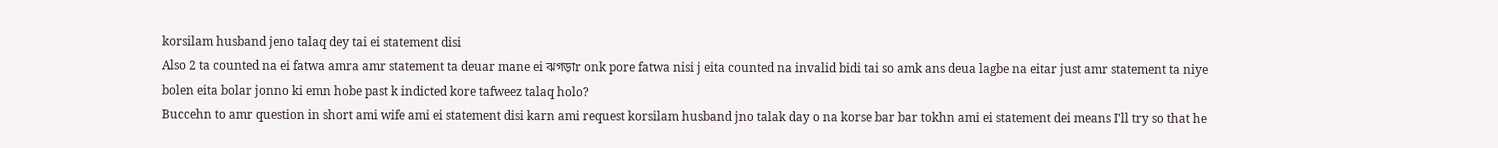korsilam husband jeno talaq dey tai ei statement disi
Also 2 ta counted na ei fatwa amra amr statement ta deuar mane ei ঝগড়াr onk pore fatwa nisi j eita counted na invalid bidi tai so amk ans deua lagbe na eitar just amr statement ta niye bolen eita bolar jonno ki emn hobe past k indicted kore tafweez talaq holo?
Buccehn to amr question in short ami wife ami ei statement disi karn ami request korsilam husband jno talak day o na korse bar bar tokhn ami ei statement dei means I'll try so that he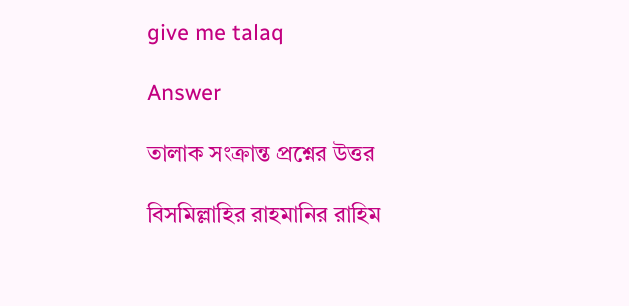give me talaq

Answer

তালাক সংক্রান্ত প্রশ্নের উত্তর

বিসমিল্লাহির রাহমানির রাহিম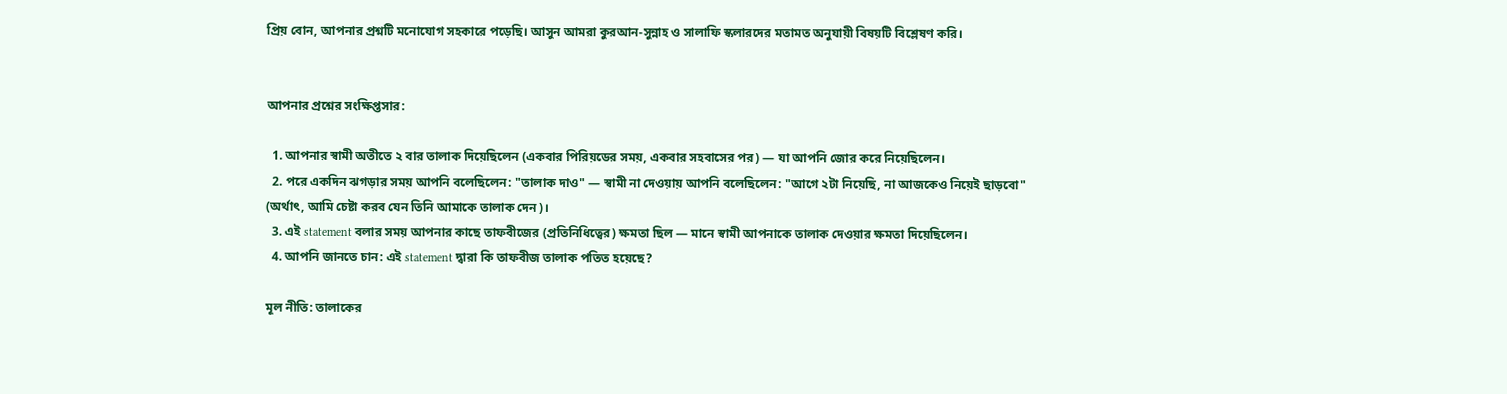প্রিয় বোন, আপনার প্রশ্নটি মনোযোগ সহকারে পড়েছি। আসুন আমরা কুরআন-সুন্নাহ ও সালাফি স্কলারদের মতামত অনুযায়ী বিষয়টি বিশ্লেষণ করি।


আপনার প্রশ্নের সংক্ষিপ্তসার:

  1. আপনার স্বামী অতীতে ২ বার তালাক দিয়েছিলেন (একবার পিরিয়ডের সময়, একবার সহবাসের পর) — যা আপনি জোর করে নিয়েছিলেন।
  2. পরে একদিন ঝগড়ার সময় আপনি বলেছিলেন: "তালাক দাও" — স্বামী না দেওয়ায় আপনি বলেছিলেন: "আগে ২টা নিয়েছি, না আজকেও নিয়েই ছাড়বো" (অর্থাৎ, আমি চেষ্টা করব যেন তিনি আমাকে তালাক দেন)।
  3. এই statement বলার সময় আপনার কাছে তাফবীজের (প্রতিনিধিত্বের) ক্ষমতা ছিল — মানে স্বামী আপনাকে তালাক দেওয়ার ক্ষমতা দিয়েছিলেন।
  4. আপনি জানতে চান: এই statement দ্বারা কি তাফবীজ তালাক পতিত হয়েছে?

মূল নীতি: তালাকের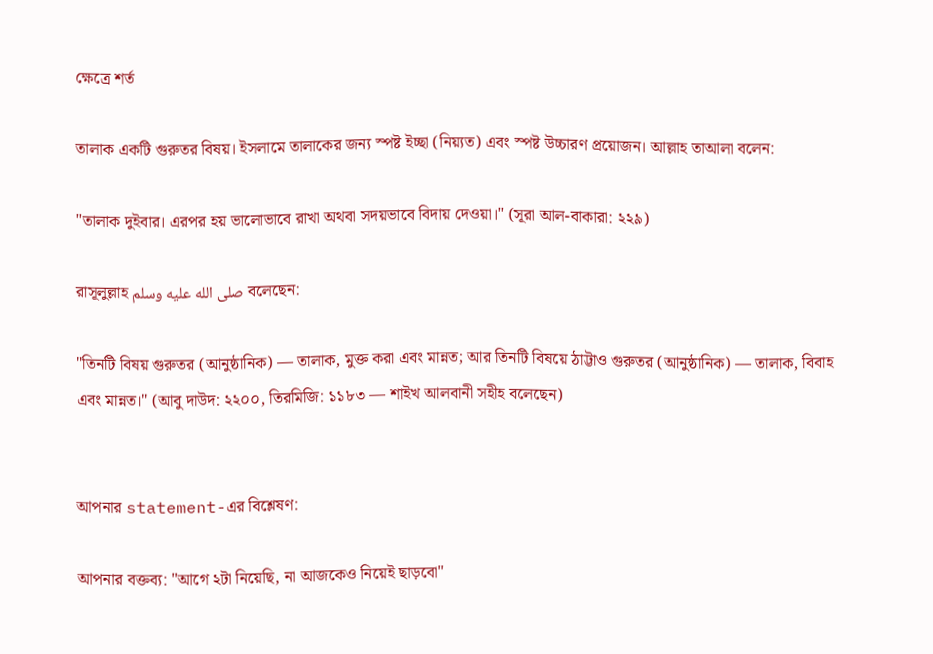ক্ষেত্রে শর্ত

তালাক একটি গুরুতর বিষয়। ইসলামে তালাকের জন্য স্পষ্ট ইচ্ছা (নিয়্যত) এবং স্পষ্ট উচ্চারণ প্রয়োজন। আল্লাহ তাআলা বলেন:

"তালাক দুইবার। এরপর হয় ভালোভাবে রাখা অথবা সদয়ভাবে বিদায় দেওয়া।" (সূরা আল-বাকারা: ২২৯)

রাসূলুল্লাহ صلى الله عليه وسلم বলেছেন:

"তিনটি বিষয় গুরুতর (আনুষ্ঠানিক) — তালাক, মুক্ত করা এবং মান্নত; আর তিনটি বিষয়ে ঠাট্টাও গুরুতর (আনুষ্ঠানিক) — তালাক, বিবাহ এবং মান্নত।" (আবু দাউদ: ২২০০, তিরমিজি: ১১৮৩ — শাইখ আলবানী সহীহ বলেছেন)


আপনার statement-এর বিশ্লেষণ:

আপনার বক্তব্য: "আগে ২টা নিয়েছি, না আজকেও নিয়েই ছাড়বো"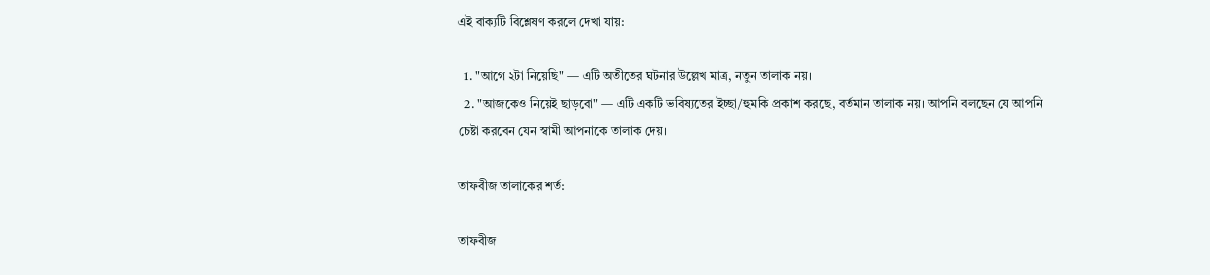এই বাক্যটি বিশ্লেষণ করলে দেখা যায়:

  1. "আগে ২টা নিয়েছি" — এটি অতীতের ঘটনার উল্লেখ মাত্র, নতুন তালাক নয়।
  2. "আজকেও নিয়েই ছাড়বো" — এটি একটি ভবিষ্যতের ইচ্ছা/হুমকি প্রকাশ করছে, বর্তমান তালাক নয়। আপনি বলছেন যে আপনি চেষ্টা করবেন যেন স্বামী আপনাকে তালাক দেয়।

তাফবীজ তালাকের শর্ত:

তাফবীজ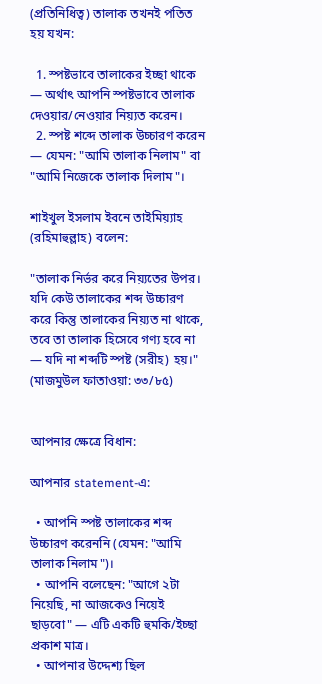(প্রতিনিধিত্ব) তালাক তখনই পতিত হয় যখন:

  1. স্পষ্টভাবে তালাকের ইচ্ছা থাকে — অর্থাৎ আপনি স্পষ্টভাবে তালাক দেওয়ার/নেওয়ার নিয়্যত করেন।
  2. স্পষ্ট শব্দে তালাক উচ্চারণ করেন — যেমন: "আমি তালাক নিলাম" বা "আমি নিজেকে তালাক দিলাম"।

শাইখুল ইসলাম ইবনে তাইমিয়্যাহ (রহিমাহুল্লাহ) বলেন:

"তালাক নির্ভর করে নিয়্যতের উপর। যদি কেউ তালাকের শব্দ উচ্চারণ করে কিন্তু তালাকের নিয়্যত না থাকে, তবে তা তালাক হিসেবে গণ্য হবে না — যদি না শব্দটি স্পষ্ট (সরীহ) হয়।" (মাজমুউল ফাতাওয়া: ৩৩/৮৫)


আপনার ক্ষেত্রে বিধান:

আপনার statement-এ:

  • আপনি স্পষ্ট তালাকের শব্দ উচ্চারণ করেননি (যেমন: "আমি তালাক নিলাম")।
  • আপনি বলেছেন: "আগে ২টা নিয়েছি, না আজকেও নিয়েই ছাড়বো" — এটি একটি হুমকি/ইচ্ছা প্রকাশ মাত্র।
  • আপনার উদ্দেশ্য ছিল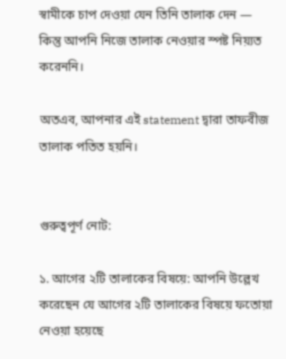স্বামীকে চাপ দেওয়া যেন তিনি তালাক দেন — কিন্তু আপনি নিজে তালাক নেওয়ার স্পষ্ট নিয়্যত করেননি।

অতএব, আপনার এই statement দ্বারা তাফবীজ তালাক পতিত হয়নি।


গুরুত্বপূর্ণ নোট:

১. আগের ২টি তালাকের বিষয়ে: আপনি উল্লেখ করেছেন যে আগের ২টি তালাকের বিষয়ে ফতোয়া নেওয়া হয়েছে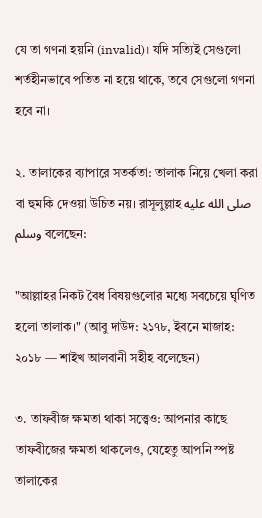যে তা গণনা হয়নি (invalid)। যদি সত্যিই সেগুলো শর্তহীনভাবে পতিত না হয়ে থাকে, তবে সেগুলো গণনা হবে না।

২. তালাকের ব্যাপারে সতর্কতা: তালাক নিয়ে খেলা করা বা হুমকি দেওয়া উচিত নয়। রাসূলুল্লাহ صلى الله عليه وسلم বলেছেন:

"আল্লাহর নিকট বৈধ বিষয়গুলোর মধ্যে সবচেয়ে ঘৃণিত হলো তালাক।" (আবু দাউদ: ২১৭৮, ইবনে মাজাহ: ২০১৮ — শাইখ আলবানী সহীহ বলেছেন)

৩. তাফবীজ ক্ষমতা থাকা সত্ত্বেও: আপনার কাছে তাফবীজের ক্ষমতা থাকলেও, যেহেতু আপনি স্পষ্ট তালাকের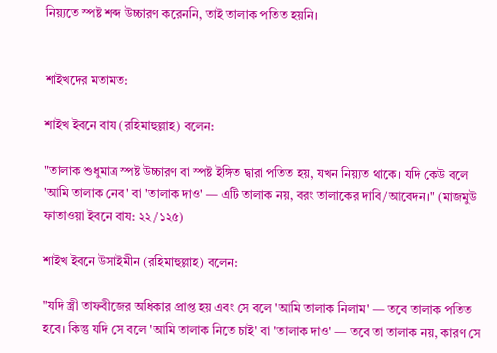নিয়্যতে স্পষ্ট শব্দ উচ্চারণ করেননি, তাই তালাক পতিত হয়নি।


শাইখদের মতামত:

শাইখ ইবনে বায (রহিমাহুল্লাহ) বলেন:

"তালাক শুধুমাত্র স্পষ্ট উচ্চারণ বা স্পষ্ট ইঙ্গিত দ্বারা পতিত হয়, যখন নিয়্যত থাকে। যদি কেউ বলে 'আমি তালাক নেব' বা 'তালাক দাও' — এটি তালাক নয়, বরং তালাকের দাবি/আবেদন।" (মাজমুউ ফাতাওয়া ইবনে বায: ২২/১২৫)

শাইখ ইবনে উসাইমীন (রহিমাহুল্লাহ) বলেন:

"যদি স্ত্রী তাফবীজের অধিকার প্রাপ্ত হয় এবং সে বলে 'আমি তালাক নিলাম' — তবে তালাক পতিত হবে। কিন্তু যদি সে বলে 'আমি তালাক নিতে চাই' বা 'তালাক দাও' — তবে তা তালাক নয়, কারণ সে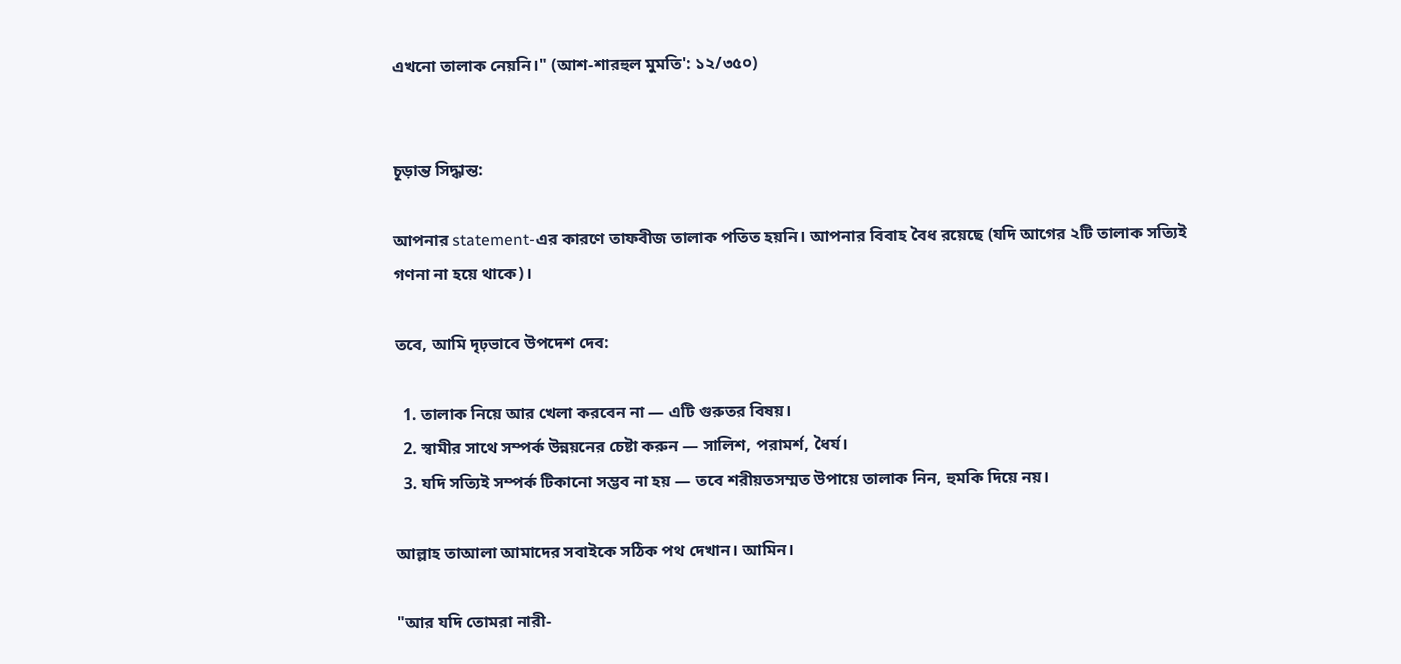এখনো তালাক নেয়নি।" (আশ-শারহুল মুমতি': ১২/৩৫০)


চূড়ান্ত সিদ্ধান্ত:

আপনার statement-এর কারণে তাফবীজ তালাক পতিত হয়নি। আপনার বিবাহ বৈধ রয়েছে (যদি আগের ২টি তালাক সত্যিই গণনা না হয়ে থাকে)।

তবে, আমি দৃঢ়ভাবে উপদেশ দেব:

  1. তালাক নিয়ে আর খেলা করবেন না — এটি গুরুতর বিষয়।
  2. স্বামীর সাথে সম্পর্ক উন্নয়নের চেষ্টা করুন — সালিশ, পরামর্শ, ধৈর্য।
  3. যদি সত্যিই সম্পর্ক টিকানো সম্ভব না হয় — তবে শরীয়তসম্মত উপায়ে তালাক নিন, হুমকি দিয়ে নয়।

আল্লাহ তাআলা আমাদের সবাইকে সঠিক পথ দেখান। আমিন।

"আর যদি তোমরা নারী-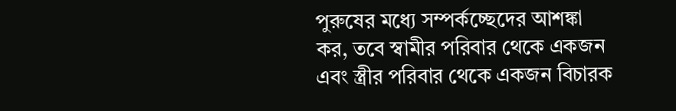পুরুষের মধ্যে সম্পর্কচ্ছেদের আশঙ্কা কর, তবে স্বামীর পরিবার থেকে একজন এবং স্ত্রীর পরিবার থেকে একজন বিচারক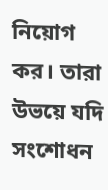নিয়োগ কর। তারা উভয়ে যদি সংশোধন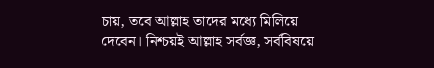চায়, তবে আল্লাহ তাদের মধ্যে মিলিয়ে দেবেন। নিশ্চয়ই আল্লাহ সর্বজ্ঞ, সর্ববিষয়ে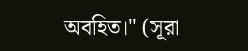অবহিত।" (সূরা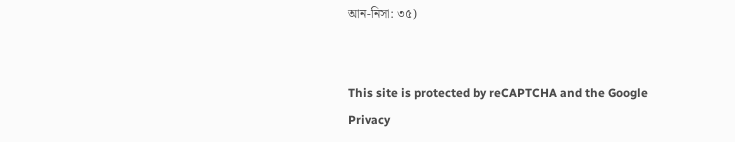আন-নিসা: ৩৫)


This site is protected by reCAPTCHA and the Google Privacy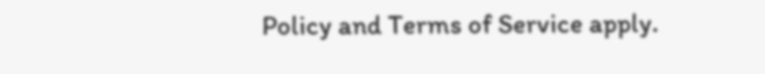Policy and Terms of Service apply.